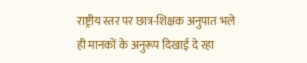राष्ट्रीय स्तर पर छात्र-शिक्षक अनुपात भले ही मानकों के अनुरूप दिखाई दे रहा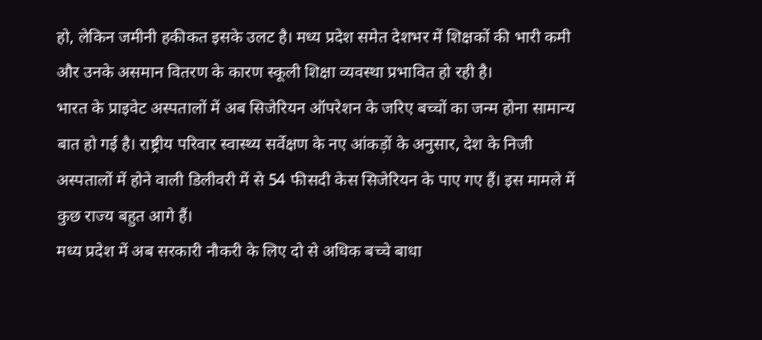हो, लेकिन जमीनी हकीकत इसके उलट है। मध्य प्रदेश समेत देशभर में शिक्षकों की भारी कमी और उनके असमान वितरण के कारण स्कूली शिक्षा व्यवस्था प्रभावित हो रही है।
भारत के प्राइवेट अस्पतालों में अब सिजेरियन ऑपरेशन के जरिए बच्चों का जन्म होना सामान्य बात हो गई है। राष्ट्रीय परिवार स्वास्थ्य सर्वेक्षण के नए आंकड़ों के अनुसार, देश के निजी अस्पतालों में होने वाली डिलीवरी में से 54 फीसदी केस सिजेरियन के पाए गए हैं। इस मामले में कुछ राज्य बहुत आगे हैं।
मध्य प्रदेश में अब सरकारी नौकरी के लिए दो से अधिक बच्चे बाधा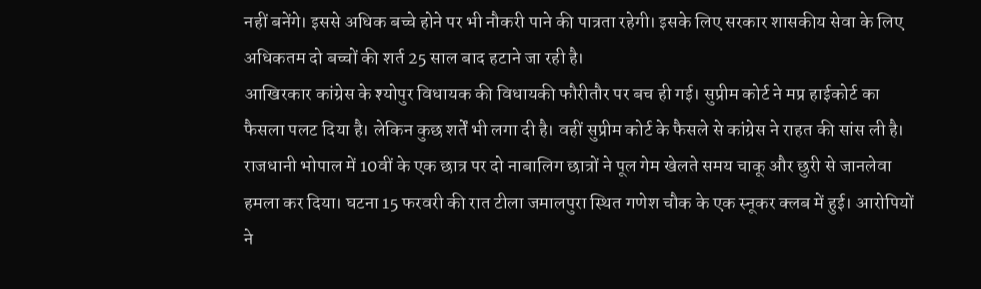नहीं बनेंगे। इससे अधिक बच्चे होने पर भी नौकरी पाने की पात्रता रहेगी। इसके लिए सरकार शासकीय सेवा के लिए अधिकतम दो बच्चों की शर्त 25 साल बाद हटाने जा रही है।
आखिरकार कांग्रेस के श्योपुर विधायक की विधायकी फौरीतौर पर बच ही गई। सुप्रीम कोर्ट ने मप्र हाईकोर्ट का फैसला पलट दिया है। लेकिन कुछ शर्तें भी लगा दी है। वहीं सुप्रीम कोर्ट के फैसले से कांग्रेस ने राहत की सांस ली है।
राजधानी भोपाल में 10वीं के एक छात्र पर दो नाबालिग छात्रों ने पूल गेम खेलते समय चाकू और छुरी से जानलेवा हमला कर दिया। घटना 15 फरवरी की रात टीला जमालपुरा स्थित गणेश चौक के एक स्नूकर क्लब में हुई। आरोपियों ने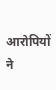आरोपियों ने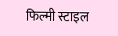फिल्मी स्टाइल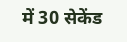में 30 सेकेंड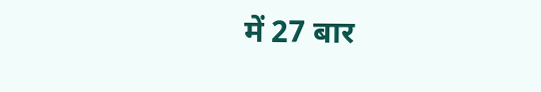में 27 बार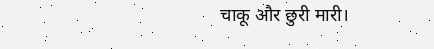चाकू और छुरी मारी।